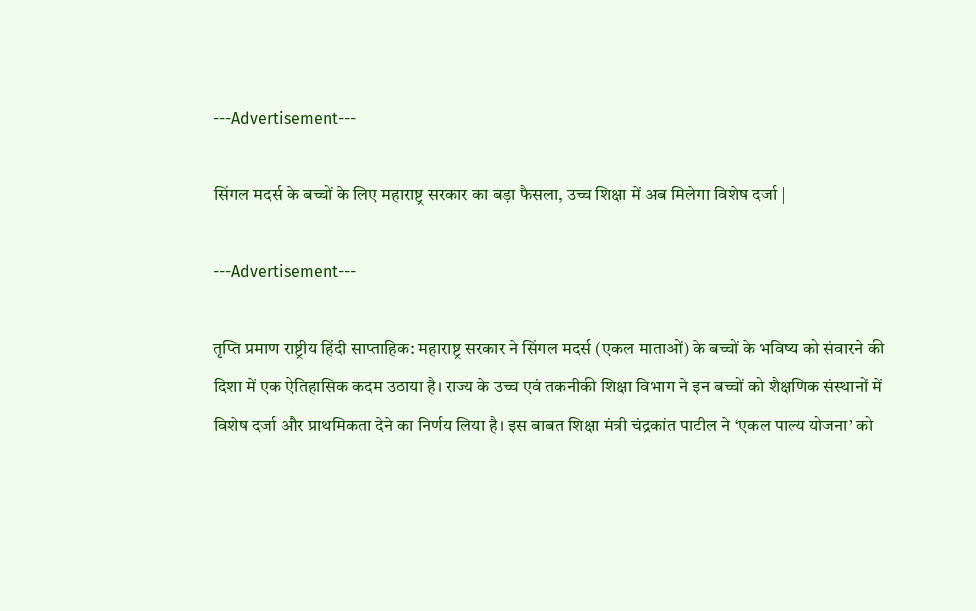---Advertisement---

सिंगल मदर्स के बच्चों के लिए महाराष्ट्र सरकार का बड़ा फैसला, उच्च शिक्षा में अब मिलेगा विशेष दर्जा |

---Advertisement---

तृप्ति प्रमाण राष्ट्रीय हिंदी साप्ताहिक: महाराष्ट्र सरकार ने सिंगल मदर्स (एकल माताओं) के बच्चों के भविष्य को संवारने की दिशा में एक ऐतिहासिक कदम उठाया है। राज्य के उच्च एवं तकनीकी शिक्षा विभाग ने इन बच्चों को शैक्षणिक संस्थानों में विशेष दर्जा और प्राथमिकता देने का निर्णय लिया है। इस बाबत शिक्षा मंत्री चंद्रकांत पाटील ने ‘एकल पाल्य योजना’ को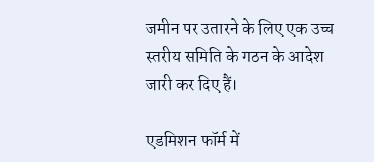जमीन पर उतारने के लिए एक उच्च स्तरीय समिति के गठन के आदेश जारी कर दिए हैं।

एडमिशन फॉर्म में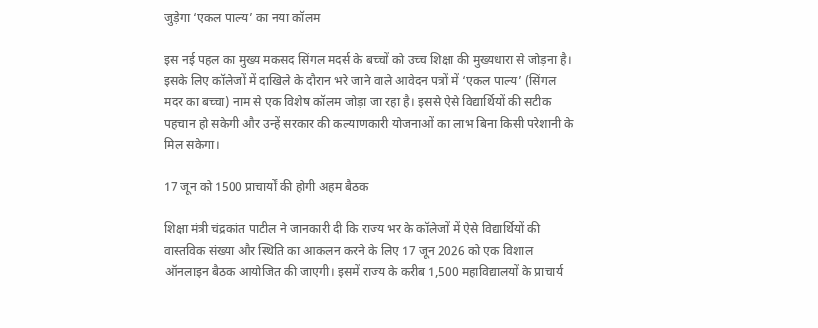जुड़ेगा ‘एकल पाल्य’ का नया कॉलम

इस नई पहल का मुख्य मकसद सिंगल मदर्स के बच्चों को उच्च शिक्षा की मुख्यधारा से जोड़ना है। इसके लिए कॉलेजों में दाखिले के दौरान भरे जाने वाले आवेदन पत्रों में ‘एकल पाल्य’ (सिंगल मदर का बच्चा) नाम से एक विशेष कॉलम जोड़ा जा रहा है। इससे ऐसे विद्यार्थियों की सटीक पहचान हो सकेगी और उन्हें सरकार की कल्याणकारी योजनाओं का लाभ बिना किसी परेशानी के मिल सकेगा।

17 जून को 1500 प्राचार्यों की होगी अहम बैठक

शिक्षा मंत्री चंद्रकांत पाटील ने जानकारी दी कि राज्य भर के कॉलेजों में ऐसे विद्यार्थियों की वास्तविक संख्या और स्थिति का आकलन करने के लिए 17 जून 2026 को एक विशाल ऑनलाइन बैठक आयोजित की जाएगी। इसमें राज्य के करीब 1,500 महाविद्यालयों के प्राचार्य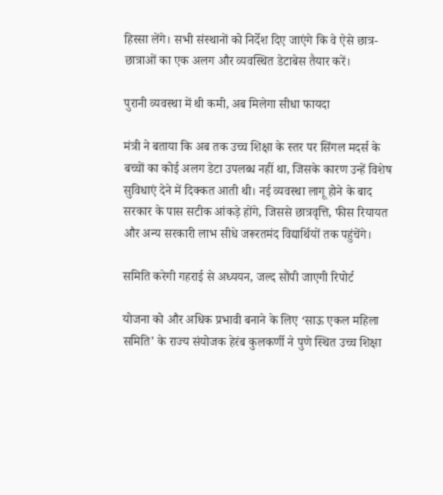हिस्सा लेंगे। सभी संस्थानों को निर्देश दिए जाएंगे कि वे ऐसे छात्र-छात्राओं का एक अलग और व्यवस्थित डेटाबेस तैयार करें।

पुरानी व्यवस्था में थी कमी, अब मिलेगा सीधा फायदा

मंत्री ने बताया कि अब तक उच्च शिक्षा के स्तर पर सिंगल मदर्स के बच्चों का कोई अलग डेटा उपलब्ध नहीं था, जिसके कारण उन्हें विशेष सुविधाएं देने में दिक्कत आती थी। नई व्यवस्था लागू होने के बाद सरकार के पास सटीक आंकड़े होंगे, जिससे छात्रवृत्ति, फीस रियायत और अन्य सरकारी लाभ सीधे जरूरतमंद विद्यार्थियों तक पहुंचेंगे।

समिति करेगी गहराई से अध्ययन, जल्द सौंपी जाएगी रिपोर्ट

योजना को और अधिक प्रभावी बनाने के लिए ‘साऊ एकल महिला समिति’ के राज्य संयोजक हेरंब कुलकर्णी ने पुणे स्थित उच्च शिक्षा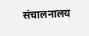संचालनालय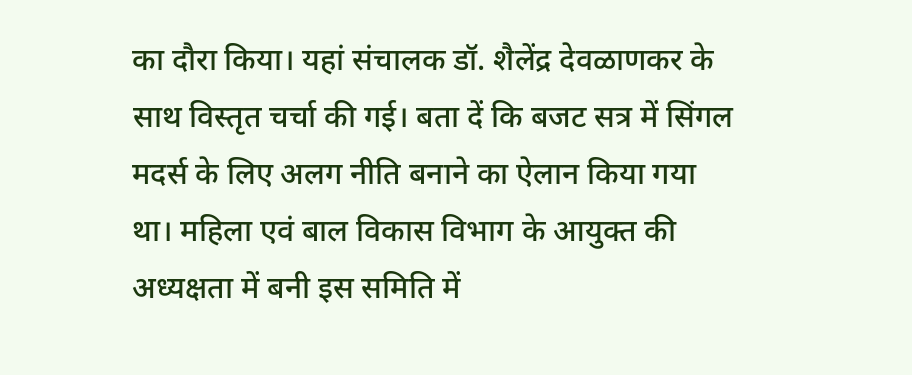का दौरा किया। यहां संचालक डॉ. शैलेंद्र देवळाणकर के साथ विस्तृत चर्चा की गई। बता दें कि बजट सत्र में सिंगल मदर्स के लिए अलग नीति बनाने का ऐलान किया गया था। महिला एवं बाल विकास विभाग के आयुक्त की अध्यक्षता में बनी इस समिति में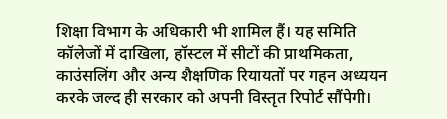शिक्षा विभाग के अधिकारी भी शामिल हैं। यह समिति कॉलेजों में दाखिला, हॉस्टल में सीटों की प्राथमिकता, काउंसलिंग और अन्य शैक्षणिक रियायतों पर गहन अध्ययन करके जल्द ही सरकार को अपनी विस्तृत रिपोर्ट सौंपेगी।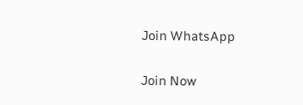Join WhatsApp

Join Now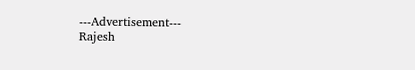---Advertisement---
Rajesh